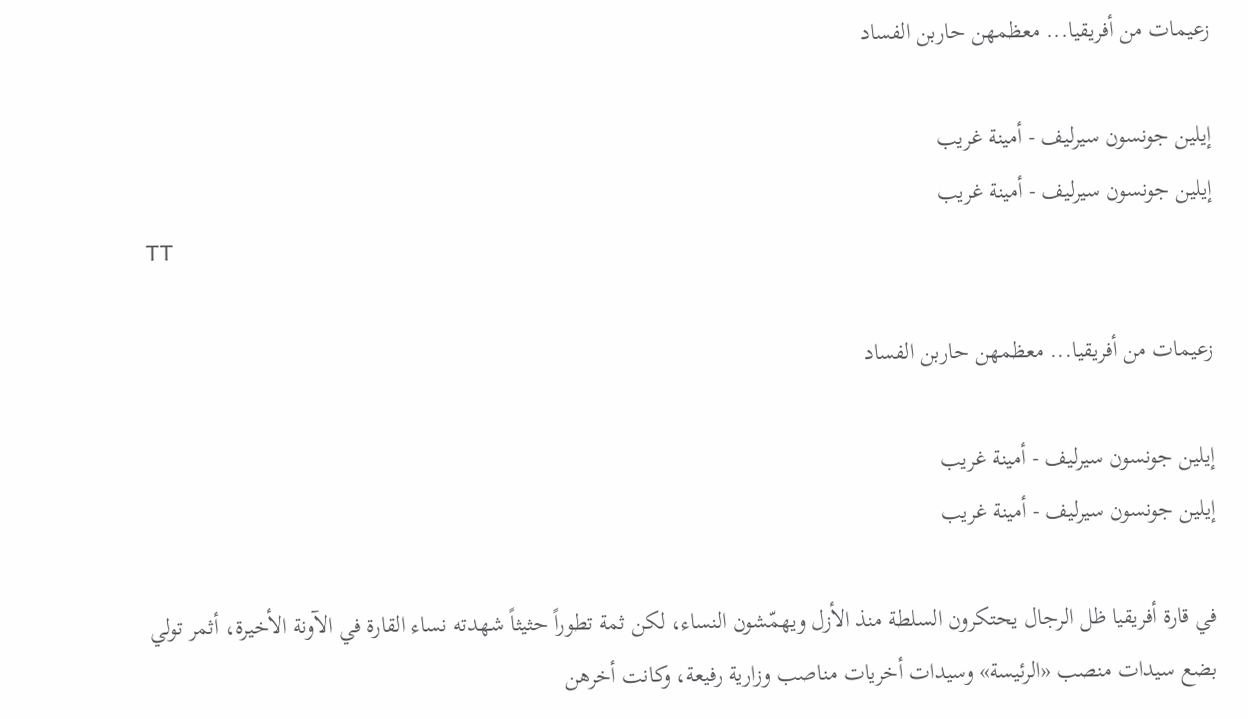زعيمات من أفريقيا... معظمهن حاربن الفساد

إيلين جونسون سيرليف - أمينة غريب
إيلين جونسون سيرليف - أمينة غريب
TT

زعيمات من أفريقيا... معظمهن حاربن الفساد

إيلين جونسون سيرليف - أمينة غريب
إيلين جونسون سيرليف - أمينة غريب

في قارة أفريقيا ظل الرجال يحتكرون السلطة منذ الأزل ويهمّشون النساء، لكن ثمة تطوراً حثيثاً شهدته نساء القارة في الآونة الأخيرة، أثمر تولي بضع سيدات منصب «الرئيسة» وسيدات أخريات مناصب وزارية رفيعة، وكانت أخرهن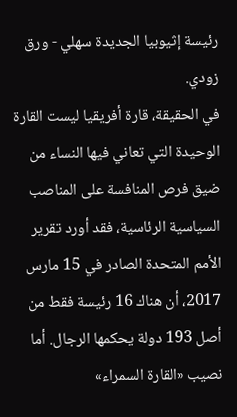رئيسة إثيوبيا الجديدة سهلي - ورق زودي.
في الحقيقة، قارة أفريقيا ليست القارة الوحيدة التي تعاني فيها النساء من ضيق فرص المنافسة على المناصب السياسية الرئاسية، فقد أورد تقرير الأمم المتحدة الصادر في 15 مارس 2017، أن هناك 16 رئيسة فقط من أصل 193 دولة يحكمها الرجال. أما نصيب «القارة السمراء»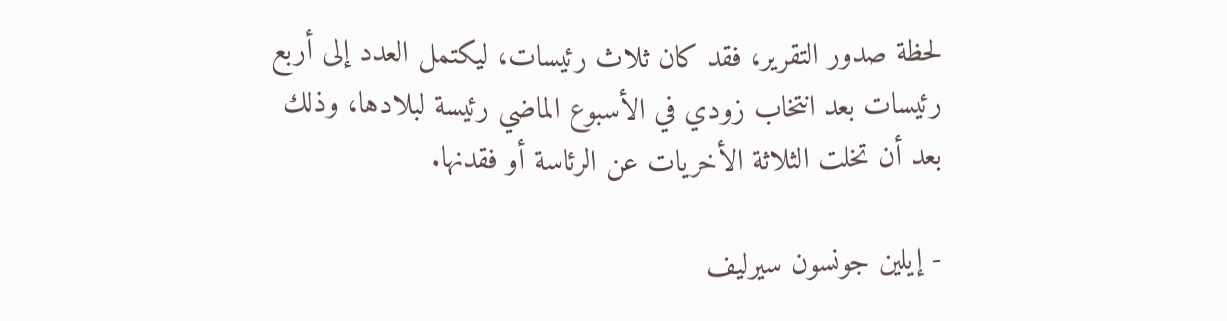لحظة صدور التقرير، فقد كان ثلاث رئيسات، ليكتمل العدد إلى أربع رئيسات بعد انتخاب زودي في الأسبوع الماضي رئيسة لبلادها، وذلك بعد أن تخلت الثلاثة الأخريات عن الرئاسة أو فقدنها.

- إيلين جونسون سيرليف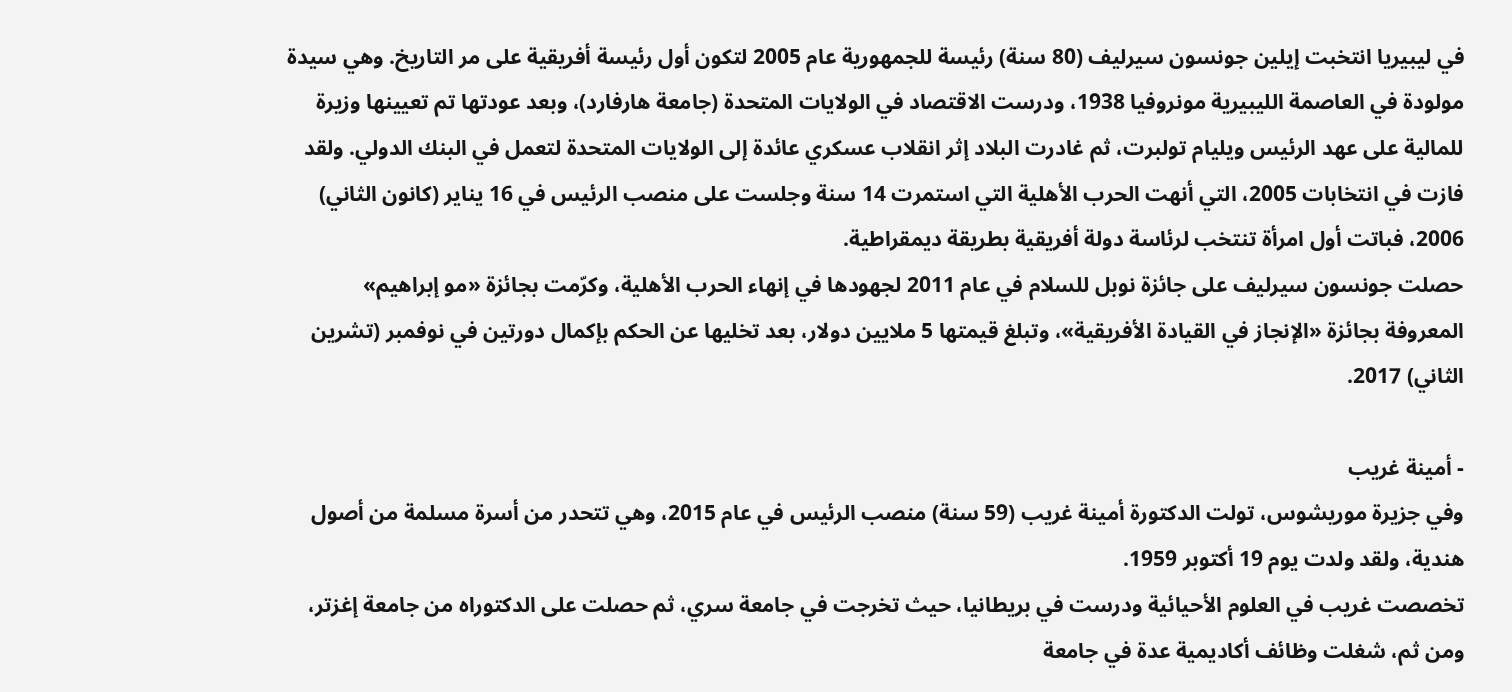في ليبيريا انتخبت إيلين جونسون سيرليف (80 سنة) رئيسة للجمهورية عام 2005 لتكون أول رئيسة أفريقية على مر التاريخ. وهي سيدة مولودة في العاصمة الليبيرية مونروفيا 1938، ودرست الاقتصاد في الولايات المتحدة (جامعة هارفارد)، وبعد عودتها تم تعيينها وزيرة للمالية على عهد الرئيس ويليام تولبرت، ثم غادرت البلاد إثر انقلاب عسكري عائدة إلى الولايات المتحدة لتعمل في البنك الدولي. ولقد فازت في انتخابات 2005، التي أنهت الحرب الأهلية التي استمرت 14 سنة وجلست على منصب الرئيس في 16 يناير (كانون الثاني) 2006، فباتت أول امرأة تنتخب لرئاسة دولة أفريقية بطريقة ديمقراطية.
حصلت جونسون سيرليف على جائزة نوبل للسلام في عام 2011 لجهودها في إنهاء الحرب الأهلية، وكرّمت بجائزة «مو إبراهيم» المعروفة بجائزة «الإنجاز في القيادة الأفريقية»، وتبلغ قيمتها 5 ملايين دولار، بعد تخليها عن الحكم بإكمال دورتين في نوفمبر (تشرين الثاني) 2017.

- أمينة غريب
وفي جزيرة موريشوس، تولت الدكتورة أمينة غريب (59 سنة) منصب الرئيس في عام 2015، وهي تتحدر من أسرة مسلمة من أصول هندية، ولقد ولدت يوم 19 أكتوبر 1959.
تخصصت غريب في العلوم الأحيائية ودرست في بريطانيا، حيث تخرجت في جامعة سري، ثم حصلت على الدكتوراه من جامعة إغزتر، ومن ثم، شغلت وظائف أكاديمية عدة في جامعة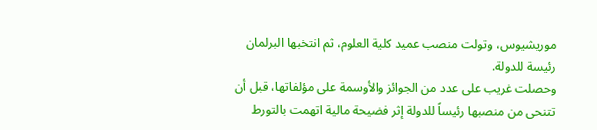موريشيوس، وتولت منصب عميد كلية العلوم، ثم انتخبها البرلمان رئيسة للدولة.
وحصلت غريب على عدد من الجوائز والأوسمة على مؤلفاتها، قبل أن تتنحى من منصبها رئيساً للدولة إثر فضيحة مالية اتهمت بالتورط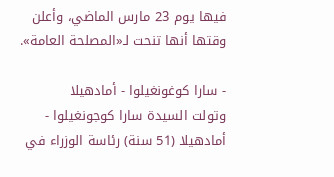فيها يوم 23 مارس الماضي، وأعلن وقتها أنها تنحت لـ«المصلحة العامة».

- سارا كوغونغيلوا - أمادهيلا
وتولت السيدة سارا كوجونغيلوا - أمادهيلا (51 سنة) رئاسة الوزراء في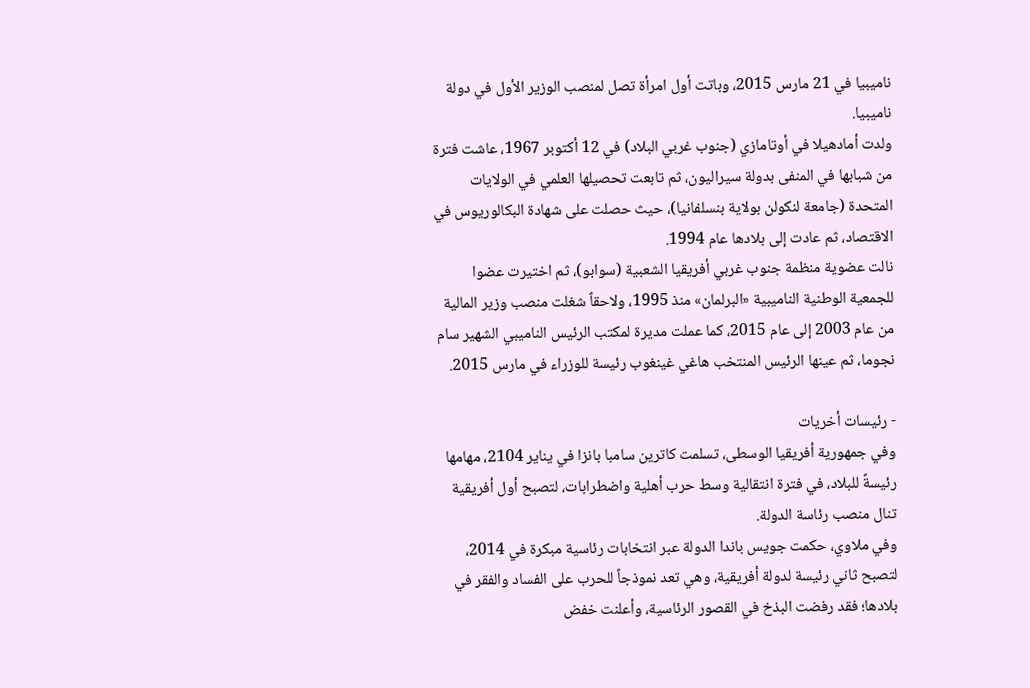ناميبيا في 21 مارس 2015، وباتت أول امرأة تصل لمنصب الوزير الأول في دولة ناميبيا.
ولدت أمادهيلا في أوتامازي (جنوب غربي البلاد) في 12 أكتوبر 1967، عاشت فترة من شبابها في المنفى بدولة سيراليون، ثم تابعت تحصيلها العلمي في الولايات المتحدة (جامعة لنكولن بولاية بنسلفانيا)، حيث حصلت على شهادة البكالوريوس في الاقتصاد، ثم عادت إلى بلادها عام 1994.
نالت عضوية منظمة جنوب غربي أفريقيا الشعبية (سوابو)، ثم اختيرت عضوا للجمعية الوطنية الناميبية «البرلمان» منذ 1995، ولاحقاً شغلت منصب وزير المالية من عام 2003 إلى عام 2015، كما عملت مديرة لمكتب الرئيس الناميبي الشهير سام نجوما، ثم عينها الرئيس المنتخب هاغي غينغوب رئيسة للوزراء في مارس 2015.

- رئيسات أخريات
وفي جمهورية أفريقيا الوسطى، تسلمت كاترين سامبا بانزا في يناير 2104، مهامها رئيسةً للبلاد، في فترة انتقالية وسط حرب أهلية واضطرابات، لتصبح أول أفريقية تنال منصب رئاسة الدولة.
وفي ملاوي، حكمت جويس باندا الدولة عبر انتخابات رئاسية مبكرة في 2014، لتصبح ثاني رئيسة لدولة أفريقية، وهي تعد نموذجاً للحرب على الفساد والفقر في بلادها؛ فقد رفضت البذخ في القصور الرئاسية، وأعلنت خفض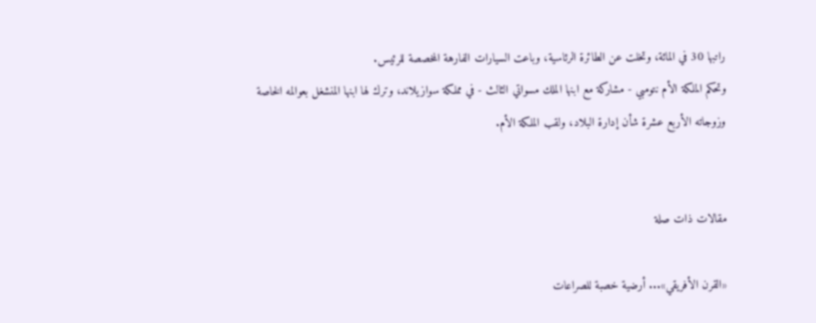راتبها 30 في المائة، وتخلت عن الطائرة الرئاسية، وباعت السيارات الفارهة المخصصة للرئيس.
وتحكم الملكة الأم نتومبي - مشاركة مع ابنها الملك مسواتي الثالث - في مملكة سوازيلاند، وترك لها ابنها المنشغل بعوالمه الخاصة وزوجاته الأربع عشرة شأن إدارة البلاد، ولقب الملكة الأم.


مقالات ذات صلة

«القرن الأفريقي»... أرضية خصبة للصراعات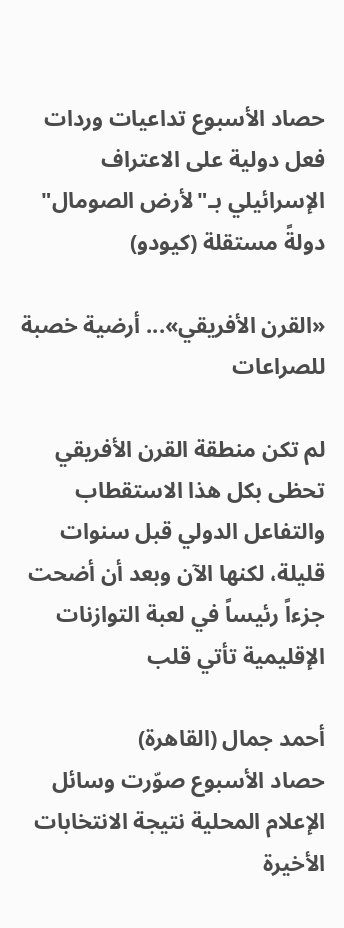حصاد الأسبوع تداعيات وردات فعل دولية على الاعتراف الإسرائيلي بـ"لأرض الصومال" دولةً مستقلة (كيودو)

«القرن الأفريقي»... أرضية خصبة للصراعات

لم تكن منطقة القرن الأفريقي تحظى بكل هذا الاستقطاب والتفاعل الدولي قبل سنوات قليلة، لكنها الآن وبعد أن أضحت جزءاً رئيساً في لعبة التوازنات الإقليمية تأتي قلب

أحمد جمال (القاهرة)
حصاد الأسبوع صوّرت وسائل الإعلام المحلية نتيجة الانتخابات الأخيرة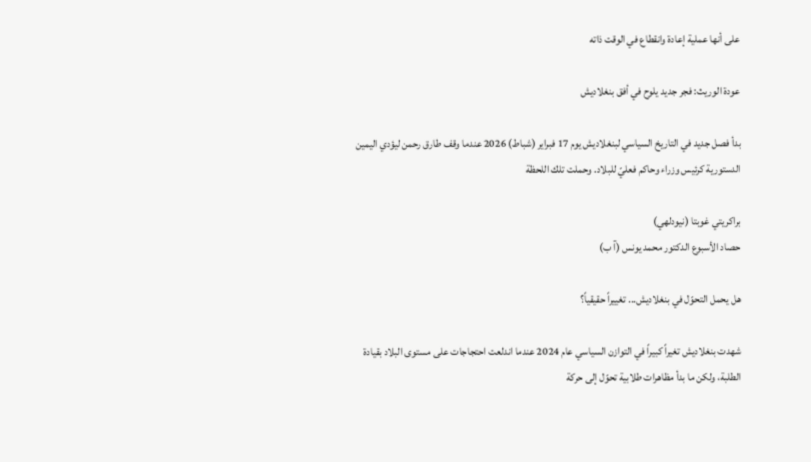على أنها عملية إعادة وانقطاع في الوقت ذاته

عودة الوريث: فجر جديد يلوح في أفق بنغلاديش

بدأ فصل جديد في التاريخ السياسي لبنغلاديش يوم 17 فبراير (شباط) 2026 عندما وقف طارق رحمن ليؤدي اليمين الدستورية كرئيس وزراء وحاكم فعليّ للبلاد. وحملت تلك اللحظة

براكريتي غوبتا (نيودلهي)
حصاد الأسبوع الدكتور محمد يونس (آ ب)

هل يحمل التحوّل في بنغلاديش... تغييراً حقيقياً؟

شهدت بنغلاديش تغيراً كبيراً في التوازن السياسي عام 2024 عندما اندلعت احتجاجات على مستوى البلاد بقيادة الطلبة، ولكن ما بدأ مظاهرات طلابية تحوّل إلى حركة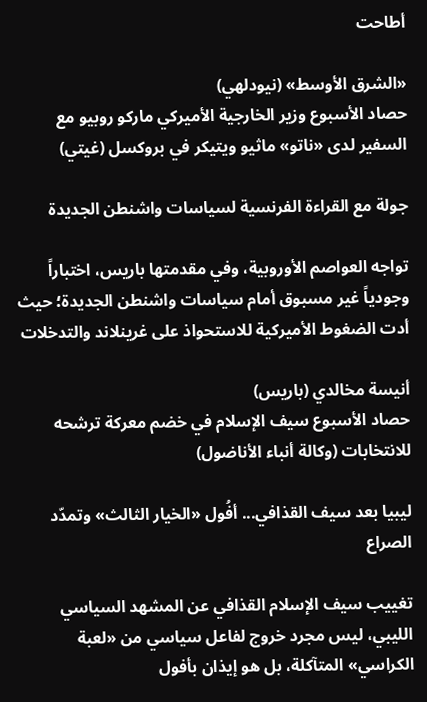أطاحت

«الشرق الأوسط» (نيودلهي)
حصاد الأسبوع وزير الخارجية الأميركي ماركو روبيو مع السفير لدى «ناتو» ماثيو ويتيكر في بروكسل (غيتي)

جولة مع القراءة الفرنسية لسياسات واشنطن الجديدة

تواجه العواصم الأوروبية، وفي مقدمتها باريس، اختباراً وجودياً غير مسبوق أمام سياسات واشنطن الجديدة؛ حيث أدت الضغوط الأميركية للاستحواذ على غرينلاند والتدخلات

أنيسة مخالدي (باريس)
حصاد الأسبوع سيف الإسلام في خضم معركة ترشحه للانتخابات (وكالة أنباء الأناضول)

ليبيا بعد سيف القذافي... أفُول «الخيار الثالث» وتمدّد الصراع

تغييب سيف الإسلام القذافي عن المشهد السياسي الليبي، ليس مجرد خروج لفاعل سياسي من «لعبة الكراسي» المتآكلة، بل هو إيذان بأفول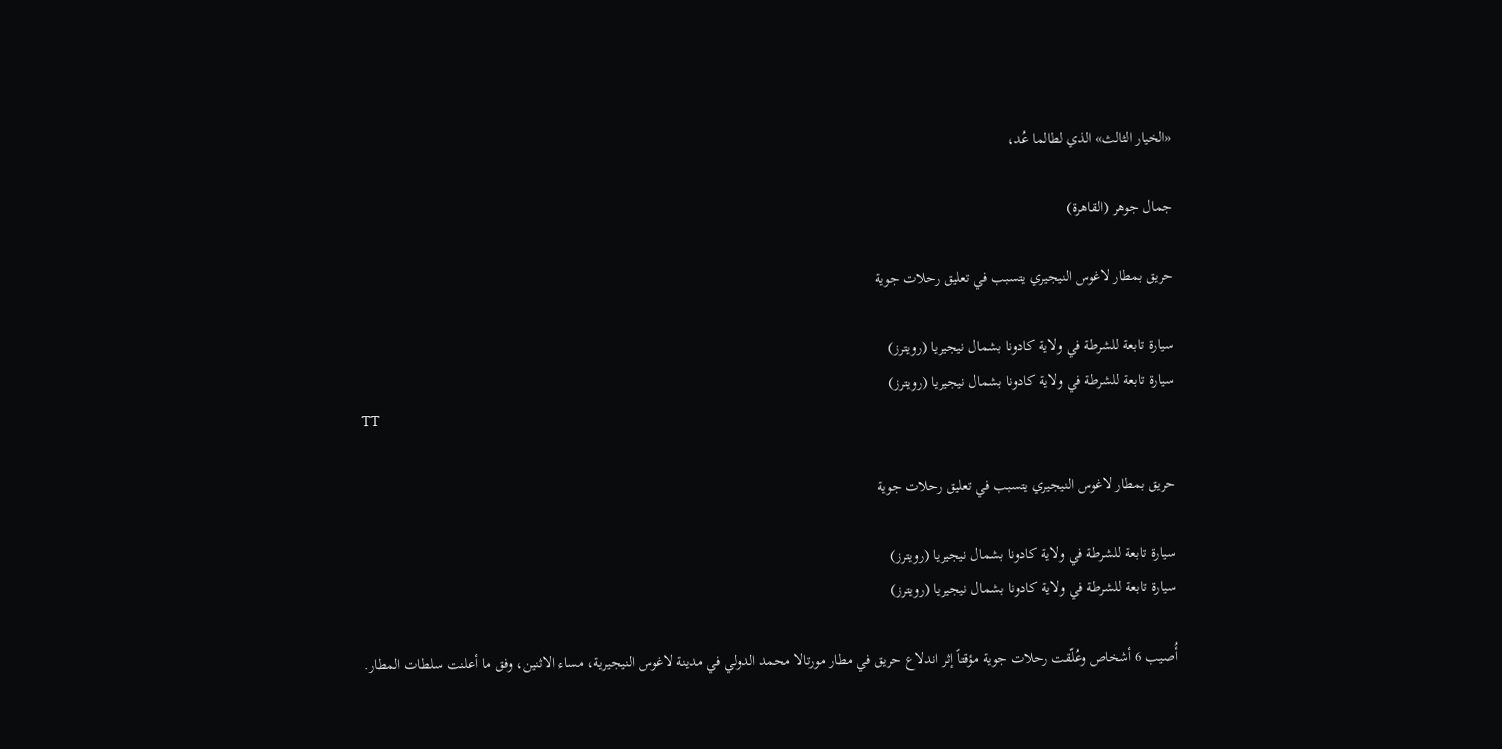«الخيار الثالث» الذي لطالما عُد،

جمال جوهر (القاهرة)

حريق بمطار لاغوس النيجيري يتسبب في تعليق رحلات جوية

سيارة تابعة للشرطة في ولاية كادونا بشمال نيجيريا (رويترز)
سيارة تابعة للشرطة في ولاية كادونا بشمال نيجيريا (رويترز)
TT

حريق بمطار لاغوس النيجيري يتسبب في تعليق رحلات جوية

سيارة تابعة للشرطة في ولاية كادونا بشمال نيجيريا (رويترز)
سيارة تابعة للشرطة في ولاية كادونا بشمال نيجيريا (رويترز)

أُصيب 6 أشخاص وعُلّقت رحلات جوية مؤقتاً إثر اندلاع حريق في مطار مورتالا محمد الدولي في مدينة لاغوس النيجيرية، مساء الاثنين، وفق ما أعلنت سلطات المطار.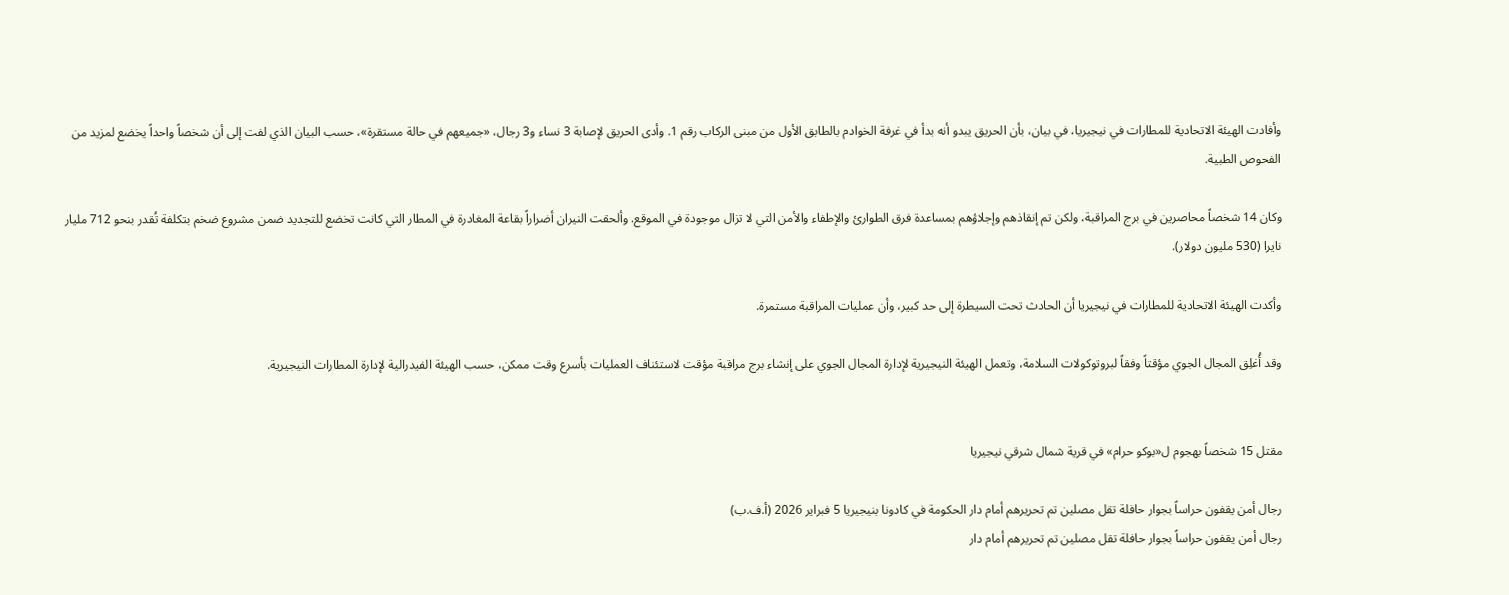وأفادت الهيئة الاتحادية للمطارات في نيجيريا، في بيان، بأن الحريق يبدو أنه بدأ في غرفة الخوادم بالطابق الأول من مبنى الركاب رقم 1. وأدى الحريق لإصابة 3 نساء و3 رجال، «جميعهم في حالة مستقرة»، حسب البيان الذي لفت إلى أن شخصاً واحداً يخضع لمزيد من الفحوص الطبية.

وكان 14 شخصاً محاصرين في برج المراقبة، ولكن تم إنقاذهم وإجلاؤهم بمساعدة فرق الطوارئ والإطفاء والأمن التي لا تزال موجودة في الموقع. وألحقت النيران أضراراً بقاعة المغادرة في المطار التي كانت تخضع للتجديد ضمن مشروع ضخم بتكلفة تُقدر بنحو 712 مليار نايرا (530 مليون دولار).

وأكدت الهيئة الاتحادية للمطارات في نيجيريا أن الحادث تحت السيطرة إلى حد كبير، وأن عمليات المراقبة مستمرة.

وقد أُغلِق المجال الجوي مؤقتاً وفقاً لبروتوكولات السلامة، وتعمل الهيئة النيجيرية لإدارة المجال الجوي على إنشاء برج مراقبة مؤقت لاستئناف العمليات بأسرع وقت ممكن، حسب الهيئة الفيدرالية لإدارة المطارات النيجيرية.


مقتل 15 شخصاً بهجوم ل«بوكو حرام» في قرية شمال شرقي نيجيريا

رجال أمن يقفون حراساً بجوار حافلة تقل مصلين تم تحريرهم أمام دار الحكومة في كادونا بنيجيريا 5 فبراير 2026 (أ.ف.ب)
رجال أمن يقفون حراساً بجوار حافلة تقل مصلين تم تحريرهم أمام دار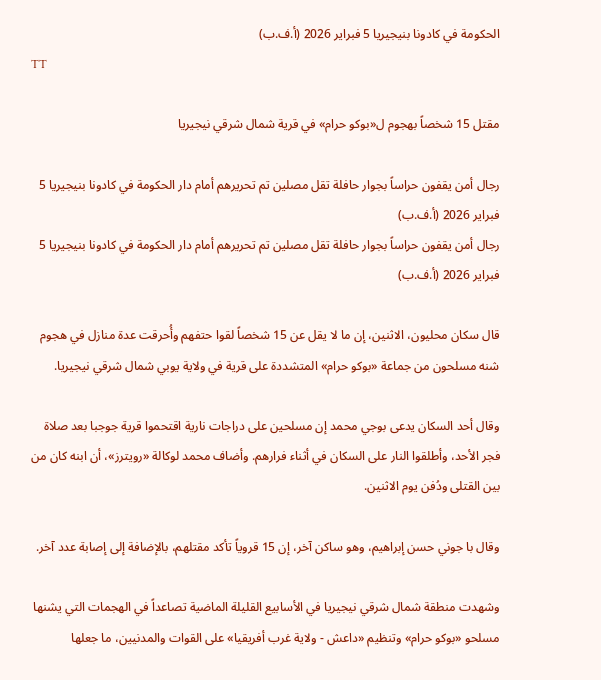الحكومة في كادونا بنيجيريا 5 فبراير 2026 (أ.ف.ب)
TT

مقتل 15 شخصاً بهجوم ل«بوكو حرام» في قرية شمال شرقي نيجيريا

رجال أمن يقفون حراساً بجوار حافلة تقل مصلين تم تحريرهم أمام دار الحكومة في كادونا بنيجيريا 5 فبراير 2026 (أ.ف.ب)
رجال أمن يقفون حراساً بجوار حافلة تقل مصلين تم تحريرهم أمام دار الحكومة في كادونا بنيجيريا 5 فبراير 2026 (أ.ف.ب)

قال سكان محليون، الاثنين، إن ما لا يقل عن 15 شخصاً لقوا حتفهم وأُحرقت عدة منازل في هجوم شنه مسلحون من جماعة «بوكو حرام» المتشددة على قرية في ولاية يوبي شمال شرقي نيجيريا.

وقال أحد السكان يدعى بوجي محمد إن مسلحين على دراجات نارية اقتحموا قرية جوجبا بعد صلاة فجر الأحد، وأطلقوا النار على السكان في أثناء فرارهم. وأضاف محمد لوكالة «رويترز»، أن ابنه كان من بين القتلى ودُفن يوم الاثنين.

وقال با جوني حسن إبراهيم، وهو ساكن آخر، إن 15 قروياً تأكد مقتلهم، بالإضافة إلى إصابة عدد آخر.

وشهدت منطقة شمال شرقي نيجيريا في الأسابيع القليلة الماضية تصاعداً في الهجمات التي يشنها مسلحو «بوكو حرام» وتنظيم «داعش - ولاية غرب أفريقيا» على القوات والمدنيين، ما جعلها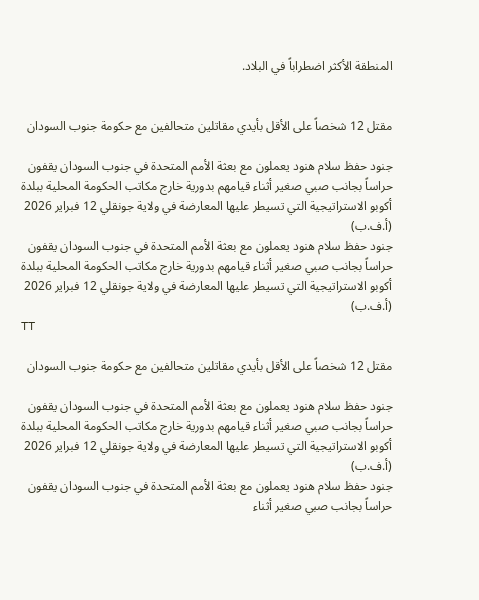المنطقة الأكثر اضطراباً في البلاد.


مقتل 12 شخصاً على الأقل بأيدي مقاتلين متحالفين مع حكومة جنوب السودان

جنود حفظ سلام هنود يعملون مع بعثة الأمم المتحدة في جنوب السودان يقفون حراساً بجانب صبي صغير أثناء قيامهم بدورية خارج مكاتب الحكومة المحلية ببلدة أكوبو الاستراتيجية التي تسيطر عليها المعارضة في ولاية جونقلي 12 فبراير 2026 (أ.ف.ب)
جنود حفظ سلام هنود يعملون مع بعثة الأمم المتحدة في جنوب السودان يقفون حراساً بجانب صبي صغير أثناء قيامهم بدورية خارج مكاتب الحكومة المحلية ببلدة أكوبو الاستراتيجية التي تسيطر عليها المعارضة في ولاية جونقلي 12 فبراير 2026 (أ.ف.ب)
TT

مقتل 12 شخصاً على الأقل بأيدي مقاتلين متحالفين مع حكومة جنوب السودان

جنود حفظ سلام هنود يعملون مع بعثة الأمم المتحدة في جنوب السودان يقفون حراساً بجانب صبي صغير أثناء قيامهم بدورية خارج مكاتب الحكومة المحلية ببلدة أكوبو الاستراتيجية التي تسيطر عليها المعارضة في ولاية جونقلي 12 فبراير 2026 (أ.ف.ب)
جنود حفظ سلام هنود يعملون مع بعثة الأمم المتحدة في جنوب السودان يقفون حراساً بجانب صبي صغير أثناء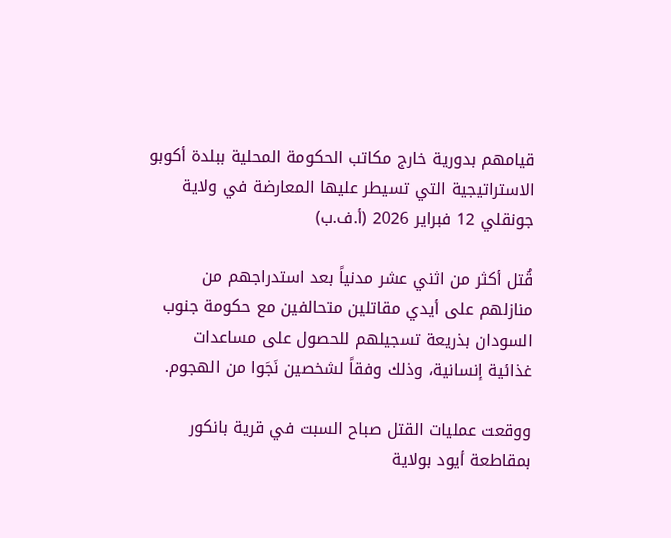قيامهم بدورية خارج مكاتب الحكومة المحلية ببلدة أكوبو الاستراتيجية التي تسيطر عليها المعارضة في ولاية جونقلي 12 فبراير 2026 (أ.ف.ب)

قُتل أكثر من اثني عشر مدنياً بعد استدراجهم من منازلهم على أيدي مقاتلين متحالفين مع حكومة جنوب السودان بذريعة تسجيلهم للحصول على مساعدات غذائية إنسانية، وذلك وفقاً لشخصين نَجَوا من الهجوم.

ووقعت عمليات القتل صباح السبت في قرية بانكور بمقاطعة أيود بولاية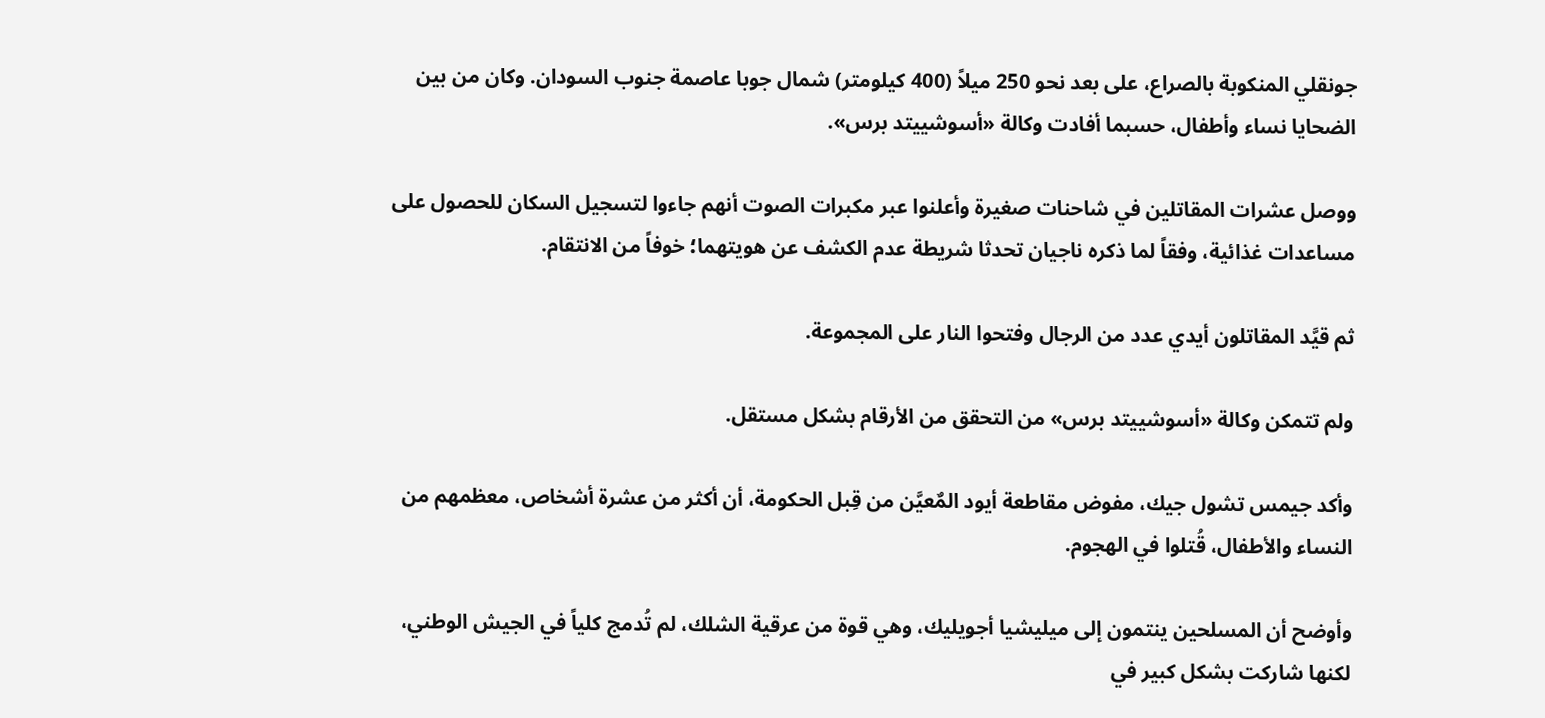جونقلي المنكوبة بالصراع، على بعد نحو 250 ميلاً (400 كيلومتر) شمال جوبا عاصمة جنوب السودان. وكان من بين الضحايا نساء وأطفال، حسبما أفادت وكالة «أسوشييتد برس».

ووصل عشرات المقاتلين في شاحنات صغيرة وأعلنوا عبر مكبرات الصوت أنهم جاءوا لتسجيل السكان للحصول على مساعدات غذائية، وفقاً لما ذكره ناجيان تحدثا شريطة عدم الكشف عن هويتهما؛ خوفاً من الانتقام.

ثم قيَّد المقاتلون أيدي عدد من الرجال وفتحوا النار على المجموعة.

ولم تتمكن وكالة «أسوشييتد برس» من التحقق من الأرقام بشكل مستقل.

وأكد جيمس تشول جيك، مفوض مقاطعة أيود المٌعيَّن من قِبل الحكومة، أن أكثر من عشرة أشخاص، معظمهم من النساء والأطفال، قُتلوا في الهجوم.

وأوضح أن المسلحين ينتمون إلى ميليشيا أجويليك، وهي قوة من عرقية الشلك، لم تُدمج كلياً في الجيش الوطني، لكنها شاركت بشكل كبير في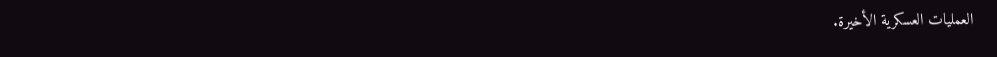العمليات العسكرية الأخيرة.